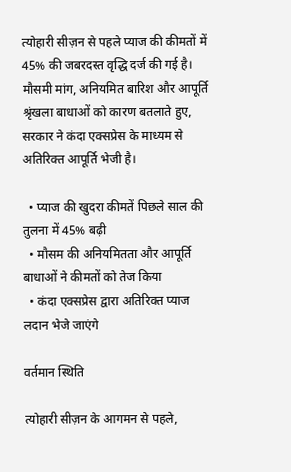त्योहारी सीज़न से पहले प्याज की कीमतों में 45% की जबरदस्त वृद्धि दर्ज की गई है। मौसमी मांग, अनियमित बारिश और आपूर्ति श्रृंखला बाधाओं को कारण बतलाते हुए, सरकार ने कंदा एक्सप्रेस के माध्यम से अतिरिक्त आपूर्ति भेजी है।

  • प्याज की खुदरा कीमतें पिछले साल की तुलना में 45% बढ़ी
  • मौसम की अनियमितता और आपूर्ति बाधाओं ने कीमतों को तेज किया
  • कंदा एक्सप्रेस द्वारा अतिरिक्त प्याज लदान भेजे जाएंगे

वर्तमान स्थिति

त्योहारी सीज़न के आगमन से पहले,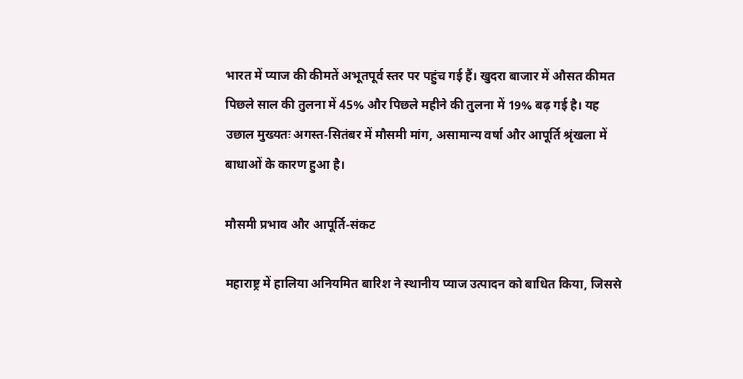भारत में प्याज की कीमतें अभूतपूर्व स्तर पर पहुंच गई हैं। खुदरा बाजार में औसत कीमत पिछले साल की तुलना में 45% और पिछले महीने की तुलना में 19% बढ़ गई है। यह उछाल मुख्यतः अगस्त‑सितंबर में मौसमी मांग, असामान्य वर्षा और आपूर्ति श्रृंखला में बाधाओं के कारण हुआ है।

मौसमी प्रभाव और आपूर्ति‑संकट

महाराष्ट्र में हालिया अनियमित बारिश ने स्थानीय प्याज उत्पादन को बाधित किया, जिससे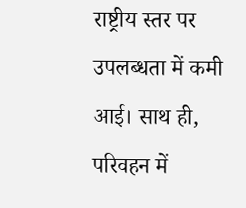राष्ट्रीय स्तर पर उपलब्धता में कमी आई। साथ ही, परिवहन में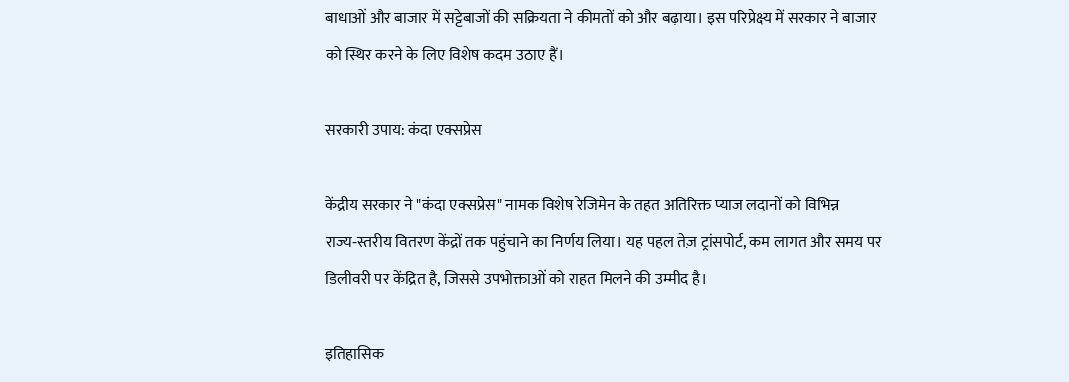बाधाओं और बाजार में सट्टेबाजों की सक्रियता ने कीमतों को और बढ़ाया। इस परिप्रेक्ष्य में सरकार ने बाजार को स्थिर करने के लिए विशेष कदम उठाए हैं।

सरकारी उपाय: कंदा एक्सप्रेस

केंद्रीय सरकार ने "कंदा एक्सप्रेस" नामक विशेष रेजिमेन के तहत अतिरिक्त प्याज लदानों को विभिन्न राज्य‑स्तरीय वितरण केंद्रों तक पहुंचाने का निर्णय लिया। यह पहल तेज़ ट्रांसपोर्ट, कम लागत और समय पर डिलीवरी पर केंद्रित है, जिससे उपभोक्ताओं को राहत मिलने की उम्मीद है।

इतिहासिक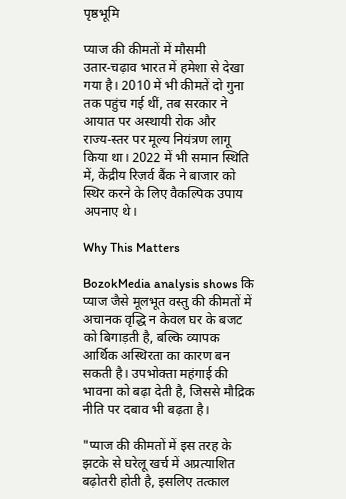पृष्ठभूमि

प्याज की कीमतों में मौसमी उतार‑चढ़ाव भारत में हमेशा से देखा गया है। 2010 में भी कीमतें दो गुना तक पहुंच गई थीं, तब सरकार ने आयात पर अस्थायी रोक और राज्य‑स्तर पर मूल्य नियंत्रण लागू किया था। 2022 में भी समान स्थिति में, केंद्रीय रिज़र्व बैंक ने बाजार को स्थिर करने के लिए वैकल्पिक उपाय अपनाए थे।

Why This Matters

BozokMedia analysis shows कि प्याज जैसे मूलभूत वस्तु की कीमतों में अचानक वृद्धि न केवल घर के बजट को बिगाड़ती है, बल्कि व्यापक आर्थिक अस्थिरता का कारण बन सकती है। उपभोक्ता महंगाई की भावना को बढ़ा देती है, जिससे मौद्रिक नीति पर दबाव भी बढ़ता है।

"प्याज की कीमतों में इस तरह के झटके से घरेलू खर्च में अप्रत्याशित बढ़ोतरी होती है, इसलिए तत्काल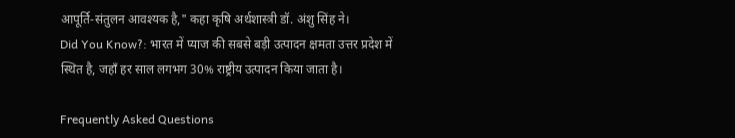आपूर्ति‑संतुलन आवश्यक है," कहा कृषि अर्थशास्त्री डॉ. अंशु सिंह ने।
Did You Know?: भारत में प्याज की सबसे बड़ी उत्पादन क्षमता उत्तर प्रदेश में स्थित है, जहाँ हर साल लगभग 30% राष्ट्रीय उत्पादन किया जाता है।

Frequently Asked Questions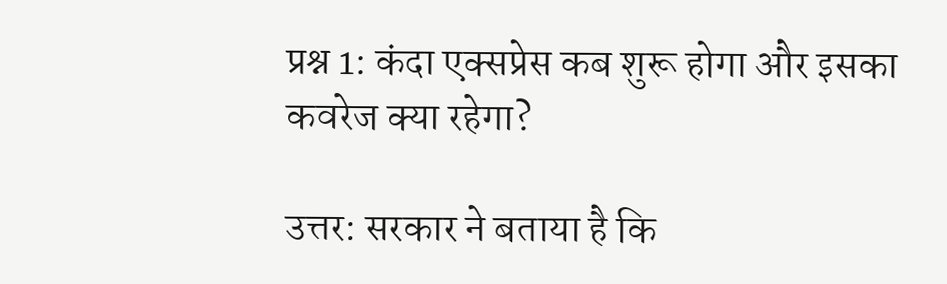प्रश्न 1: कंदा एक्सप्रेस कब शुरू होगा और इसका कवरेज क्या रहेगा?

उत्तर: सरकार ने बताया है कि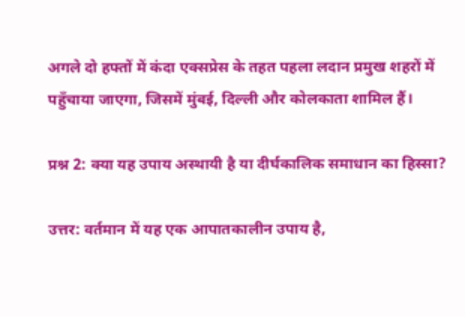अगले दो हफ्तों में कंदा एक्सप्रेस के तहत पहला लदान प्रमुख शहरों में पहुँचाया जाएगा, जिसमें मुंबई, दिल्ली और कोलकाता शामिल हैं।

प्रश्न 2: क्या यह उपाय अस्थायी है या दीर्घकालिक समाधान का हिस्सा?

उत्तर: वर्तमान में यह एक आपातकालीन उपाय है,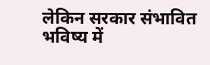लेकिन सरकार संभावित भविष्य में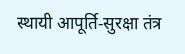स्थायी आपूर्ति‑सुरक्षा तंत्र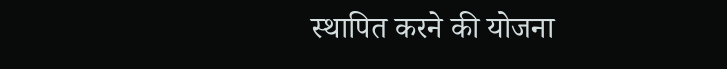स्थापित करने की योजना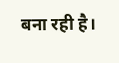बना रही है।